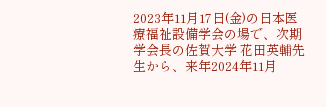2023年11月17日(金)の日本医療福祉設備学会の場で、次期学会長の佐賀大学 花田英輔先生から、来年2024年11月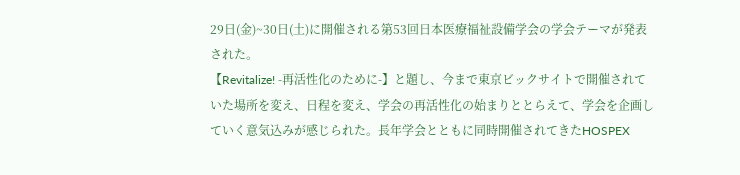29日(金)~30日(土)に開催される第53回日本医療福祉設備学会の学会テーマが発表された。
【Revitalize! -再活性化のために-】と題し、今まで東京ビックサイトで開催されていた場所を変え、日程を変え、学会の再活性化の始まりととらえて、学会を企画していく意気込みが感じられた。長年学会とともに同時開催されてきたHOSPEX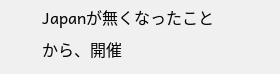Japanが無くなったことから、開催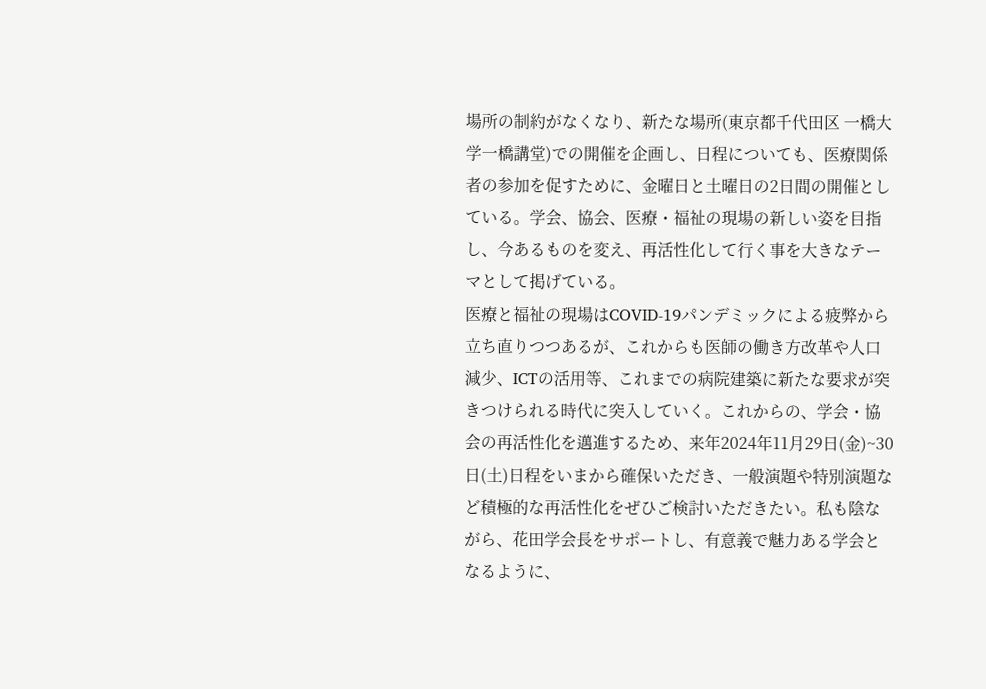場所の制約がなくなり、新たな場所(東京都千代田区 一橋大学一橋講堂)での開催を企画し、日程についても、医療関係者の参加を促すために、金曜日と土曜日の2日間の開催としている。学会、協会、医療・福祉の現場の新しい姿を目指し、今あるものを変え、再活性化して行く事を大きなテーマとして掲げている。
医療と福祉の現場はCOVID-19パンデミックによる疲弊から立ち直りつつあるが、これからも医師の働き方改革や人口減少、ICTの活用等、これまでの病院建築に新たな要求が突きつけられる時代に突入していく。これからの、学会・協会の再活性化を邁進するため、来年2024年11月29日(金)~30日(土)日程をいまから確保いただき、一般演題や特別演題など積極的な再活性化をぜひご検討いただきたい。私も陰ながら、花田学会長をサポートし、有意義で魅力ある学会となるように、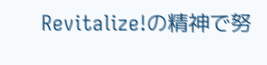Revitalize!の精神で努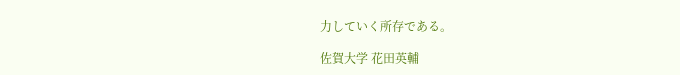力していく所存である。

佐賀大学 花田英輔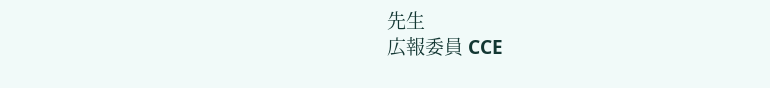先生
広報委員 CCE